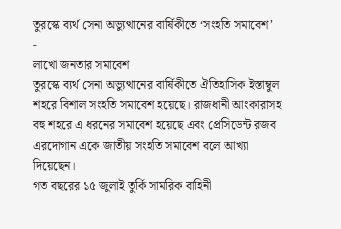তুরস্কে ব্যর্থ সেনা অভ্যুত্থানের বার্ষিকীতে ‘সংহতি সমাবেশ’
-
লাখো জনতার সমাবেশ
তুরস্কে ব্যর্থ সেনা অভ্যুত্থানের বার্ষিকীতে ঐতিহাসিক ইস্তাম্বুল শহরে বিশাল সংহতি সমাবেশ হয়েছে। রাজধানী আংকারাসহ বহু শহরে এ ধরনের সমাবেশ হয়েছে এবং প্রেসিডেন্ট রজব এরদোগান একে জাতীয় সংহতি সমাবেশ বলে আখ্যা দিয়েছেন।
গত বছরের ১৫ জুলাই তুর্কি সামরিক বাহিনী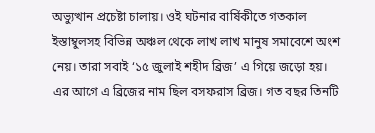অভ্যুত্থান প্রচেষ্টা চালায়। ওই ঘটনার বার্ষিকীতে গতকাল ইস্তাম্বুলসহ বিভিন্ন অঞ্চল থেকে লাখ লাখ মানুষ সমাবেশে অংশ নেয়। তারা সবাই ‘১৫ জুলাই শহীদ ব্রিজ’ এ গিয়ে জড়ো হয়। এর আগে এ ব্রিজের নাম ছিল বসফরাস ব্রিজ। গত বছর তিনটি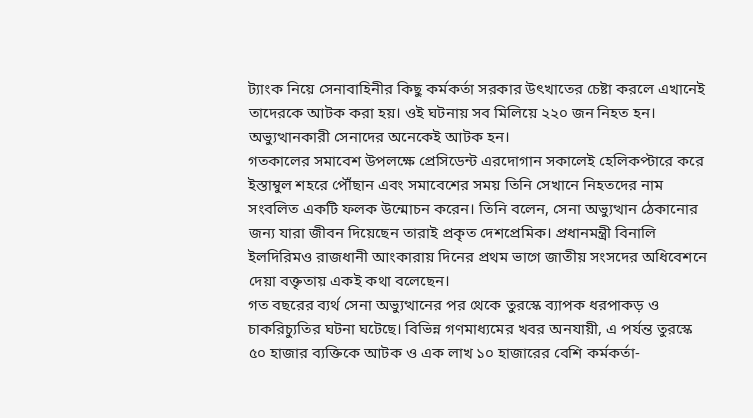ট্যাংক নিয়ে সেনাবাহিনীর কিছু কর্মকর্তা সরকার উৎখাতের চেষ্টা করলে এখানেই তাদেরকে আটক করা হয়। ওই ঘটনায় সব মিলিয়ে ২২০ জন নিহত হন। অভ্যুত্থানকারী সেনাদের অনেকেই আটক হন।
গতকালের সমাবেশ উপলক্ষে প্রেসিডেন্ট এরদোগান সকালেই হেলিকপ্টারে করে ইস্তাম্বুল শহরে পৌঁছান এবং সমাবেশের সময় তিনি সেখানে নিহতদের নাম সংবলিত একটি ফলক উন্মোচন করেন। তিনি বলেন, সেনা অভ্যুত্থান ঠেকানোর জন্য যারা জীবন দিয়েছেন তারাই প্রকৃত দেশপ্রেমিক। প্রধানমন্ত্রী বিনালি ইলদিরিমও রাজধানী আংকারায় দিনের প্রথম ভাগে জাতীয় সংসদের অধিবেশনে দেয়া বক্তৃতায় একই কথা বলেছেন।
গত বছরের ব্যর্থ সেনা অভ্যুত্থানের পর থেকে তুরস্কে ব্যাপক ধরপাকড় ও চাকরিচ্যুতির ঘটনা ঘটেছে। বিভিন্ন গণমাধ্যমের খবর অনযায়ী, এ পর্যন্ত তুরস্কে ৫০ হাজার ব্যক্তিকে আটক ও এক লাখ ১০ হাজারের বেশি কর্মকর্তা-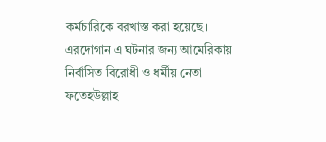কর্মচারিকে বরখাস্ত করা হয়েছে। এরদোগান এ ঘটনার জন্য আমেরিকায় নির্বাসিত বিরোধী ও ধর্মীয় নেতা ফতেহউল্লাহ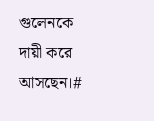গুলেনকে দায়ী করে আসছেন।#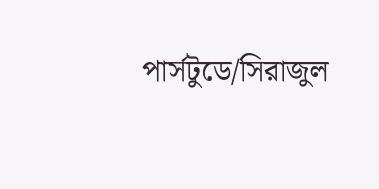পার্সটুডে/সিরাজুল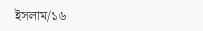ইসলাম/১৬